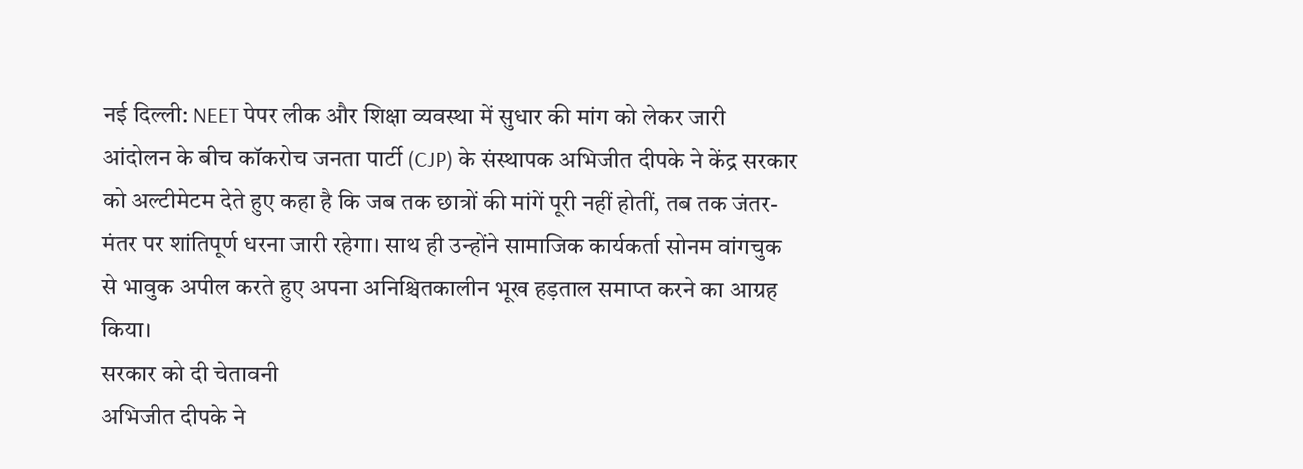नई दिल्ली: NEET पेपर लीक और शिक्षा व्यवस्था में सुधार की मांग को लेकर जारी आंदोलन के बीच कॉकरोच जनता पार्टी (CJP) के संस्थापक अभिजीत दीपके ने केंद्र सरकार को अल्टीमेटम देते हुए कहा है कि जब तक छात्रों की मांगें पूरी नहीं होतीं, तब तक जंतर-मंतर पर शांतिपूर्ण धरना जारी रहेगा। साथ ही उन्होंने सामाजिक कार्यकर्ता सोनम वांगचुक से भावुक अपील करते हुए अपना अनिश्चितकालीन भूख हड़ताल समाप्त करने का आग्रह किया।
सरकार को दी चेतावनी
अभिजीत दीपके ने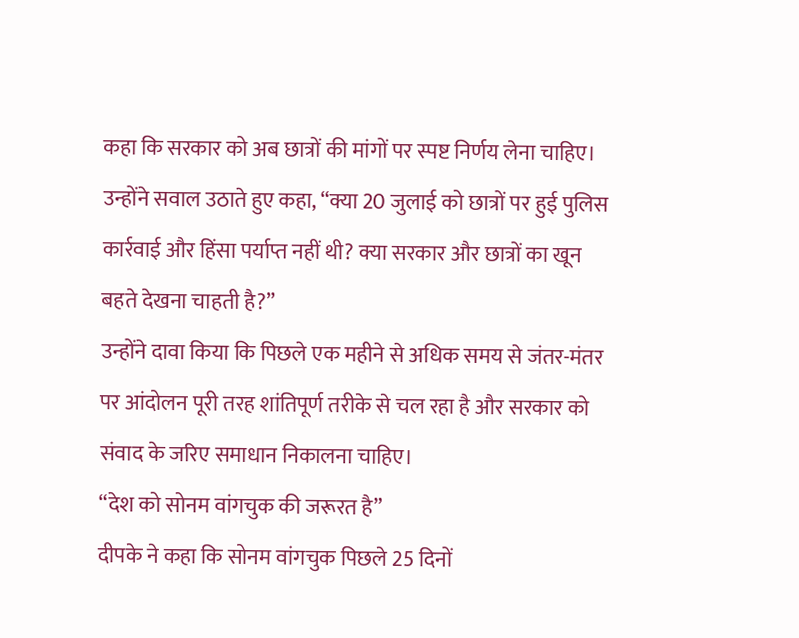कहा कि सरकार को अब छात्रों की मांगों पर स्पष्ट निर्णय लेना चाहिए। उन्होंने सवाल उठाते हुए कहा, “क्या 20 जुलाई को छात्रों पर हुई पुलिस कार्रवाई और हिंसा पर्याप्त नहीं थी? क्या सरकार और छात्रों का खून बहते देखना चाहती है?”
उन्होंने दावा किया कि पिछले एक महीने से अधिक समय से जंतर-मंतर पर आंदोलन पूरी तरह शांतिपूर्ण तरीके से चल रहा है और सरकार को संवाद के जरिए समाधान निकालना चाहिए।
“देश को सोनम वांगचुक की जरूरत है”
दीपके ने कहा कि सोनम वांगचुक पिछले 25 दिनों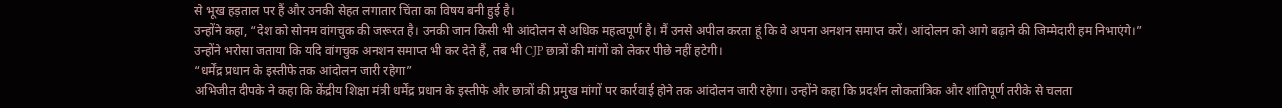से भूख हड़ताल पर हैं और उनकी सेहत लगातार चिंता का विषय बनी हुई है।
उन्होंने कहा, “देश को सोनम वांगचुक की जरूरत है। उनकी जान किसी भी आंदोलन से अधिक महत्वपूर्ण है। मैं उनसे अपील करता हूं कि वे अपना अनशन समाप्त करें। आंदोलन को आगे बढ़ाने की जिम्मेदारी हम निभाएंगे।”
उन्होंने भरोसा जताया कि यदि वांगचुक अनशन समाप्त भी कर देते हैं, तब भी CJP छात्रों की मांगों को लेकर पीछे नहीं हटेगी।
“धर्मेंद्र प्रधान के इस्तीफे तक आंदोलन जारी रहेगा”
अभिजीत दीपके ने कहा कि केंद्रीय शिक्षा मंत्री धर्मेंद्र प्रधान के इस्तीफे और छात्रों की प्रमुख मांगों पर कार्रवाई होने तक आंदोलन जारी रहेगा। उन्होंने कहा कि प्रदर्शन लोकतांत्रिक और शांतिपूर्ण तरीके से चलता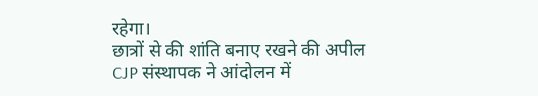रहेगा।
छात्रों से की शांति बनाए रखने की अपील
CJP संस्थापक ने आंदोलन में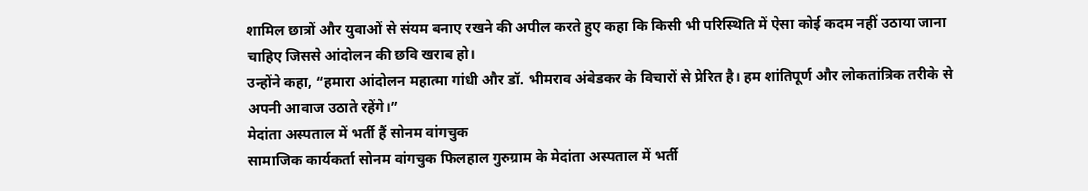शामिल छात्रों और युवाओं से संयम बनाए रखने की अपील करते हुए कहा कि किसी भी परिस्थिति में ऐसा कोई कदम नहीं उठाया जाना चाहिए जिससे आंदोलन की छवि खराब हो।
उन्होंने कहा, “हमारा आंदोलन महात्मा गांधी और डॉ. भीमराव अंबेडकर के विचारों से प्रेरित है। हम शांतिपूर्ण और लोकतांत्रिक तरीके से अपनी आवाज उठाते रहेंगे।”
मेदांता अस्पताल में भर्ती हैं सोनम वांगचुक
सामाजिक कार्यकर्ता सोनम वांगचुक फिलहाल गुरुग्राम के मेदांता अस्पताल में भर्ती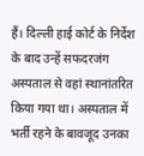हैं। दिल्ली हाई कोर्ट के निर्देश के बाद उन्हें सफदरजंग अस्पताल से वहां स्थानांतरित किया गया था। अस्पताल में भर्ती रहने के बावजूद उनका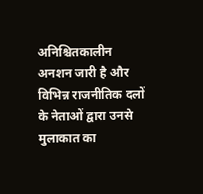अनिश्चितकालीन अनशन जारी है और विभिन्न राजनीतिक दलों के नेताओं द्वारा उनसे मुलाकात का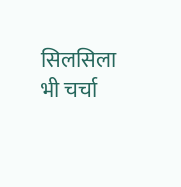सिलसिला भी चर्चा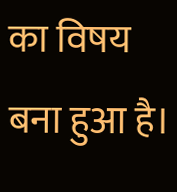का विषय बना हुआ है।